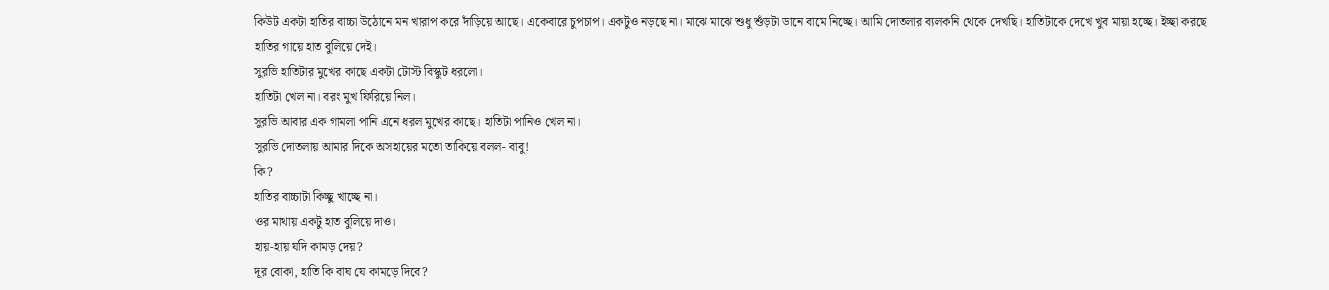কিউট একটা হাতির বাচ্চা উঠোনে মন খারাপ করে দাঁড়িয়ে আছে। একেবারে চুপচাপ। একটুও নড়ছে না। মাঝে মাঝে শুধু শুঁড়টা ডানে বামে নিচ্ছে। আমি দোতলার ব্যলকনি থেকে দেখছি। হাতিটাকে দেখে খুব মায়া হচ্ছে। ইচ্ছা করছে হাতির গায়ে হাত বুলিয়ে দেই।
সুরভি হাতিটার মুখের কাছে একটা টোস্ট বিস্কুট ধরলো।
হাতিটা খেল না। বরং মুখ ফিরিয়ে নিল।
সুরভি আবার এক গামলা পানি এনে ধরল মুখের কাছে। হাতিটা পানিও খেল না।
সুরভি দোতলায় আমার দিকে অসহায়ের মতো তাকিয়ে বলল- বাবু!
কি?
হাতির বাচ্চাটা কিচ্ছু খাচ্ছে না।
ওর মাথায় একটু হাত বুলিয়ে দাও।
হায়-হায় যদি কামড় দেয়?
দূর বোকা, হাতি কি বাঘ যে কামড়ে দিবে?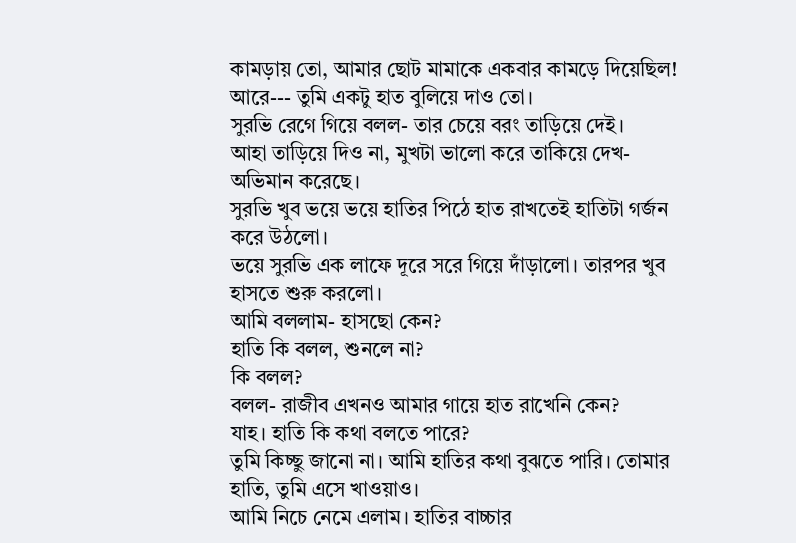কামড়ায় তো, আমার ছোট মামাকে একবার কামড়ে দিয়েছিল!
আরে--- তুমি একটু হাত বুলিয়ে দাও তো।
সুরভি রেগে গিয়ে বলল- তার চেয়ে বরং তাড়িয়ে দেই।
আহা তাড়িয়ে দিও না, মুখটা ভালো করে তাকিয়ে দেখ- অভিমান করেছে।
সুরভি খুব ভয়ে ভয়ে হাতির পিঠে হাত রাখতেই হাতিটা গর্জন করে উঠলো।
ভয়ে সুরভি এক লাফে দূরে সরে গিয়ে দাঁড়ালো। তারপর খুব হাসতে শুরু করলো।
আমি বললাম- হাসছো কেন?
হাতি কি বলল, শুনলে না?
কি বলল?
বলল- রাজীব এখনও আমার গায়ে হাত রাখেনি কেন?
যাহ। হাতি কি কথা বলতে পারে?
তুমি কিচ্ছু জানো না। আমি হাতির কথা বুঝতে পারি। তোমার হাতি, তুমি এসে খাওয়াও।
আমি নিচে নেমে এলাম। হাতির বাচ্চার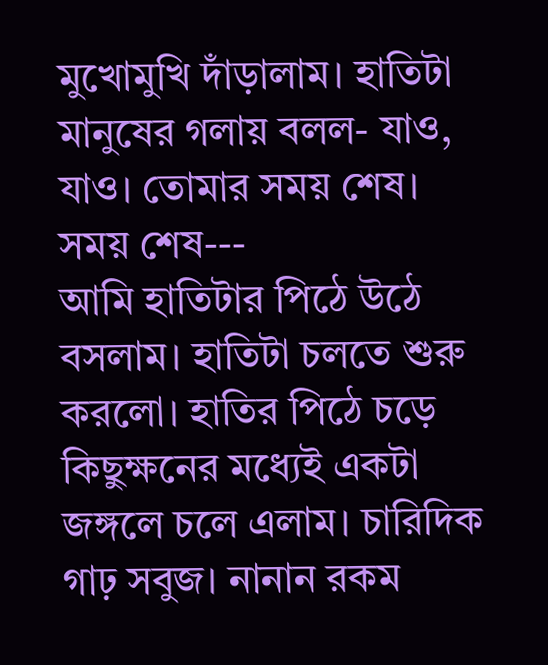মুখোমুখি দাঁড়ালাম। হাতিটা মানুষের গলায় বলল- যাও, যাও। তোমার সময় শেষ। সময় শেষ---
আমি হাতিটার পিঠে উঠে বসলাম। হাতিটা চলতে শুরু করলো। হাতির পিঠে চড়ে কিছুক্ষনের মধ্যেই একটা জঙ্গলে চলে এলাম। চারিদিক গাঢ় সবুজ। নানান রকম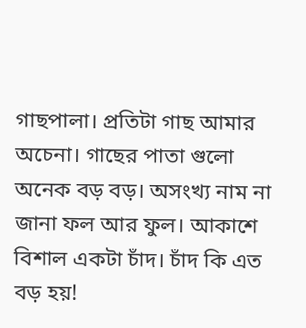গাছপালা। প্রতিটা গাছ আমার অচেনা। গাছের পাতা গুলো অনেক বড় বড়। অসংখ্য নাম না জানা ফল আর ফুল। আকাশে বিশাল একটা চাঁদ। চাঁদ কি এত বড় হয়!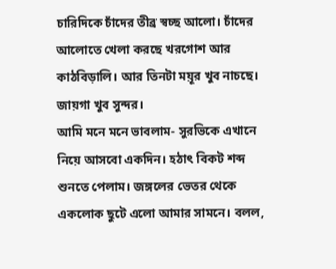চারিদিকে চাঁদের তীব্র স্বচ্ছ আলো। চাঁদের আলোতে খেলা করছে খরগোশ আর কাঠবিড়ালি। আর তিনটা ময়ূর খুব নাচছে। জায়গা খুব সুন্দর।
আমি মনে মনে ভাবলাম- সুরভিকে এখানে নিয়ে আসবো একদিন। হঠাৎ বিকট শব্দ শুনতে পেলাম। জঙ্গলের ভেতর থেকে একলোক ছুটে এলো আমার সামনে। বলল,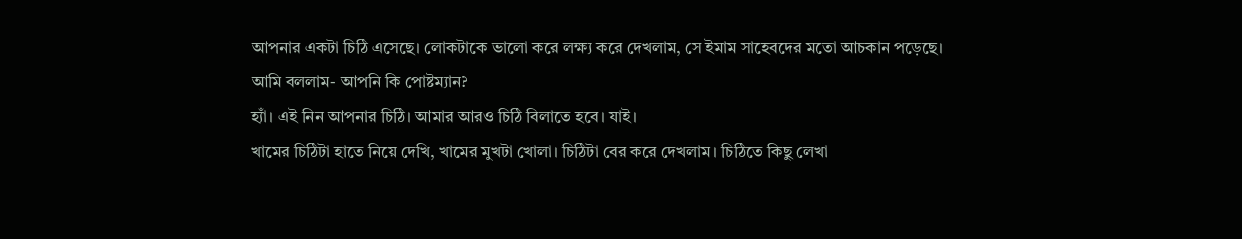আপনার একটা চিঠি এসেছে। লোকটাকে ভালো করে লক্ষ্য করে দেখলাম, সে ইমাম সাহেবদের মতো আচকান পড়েছে।
আমি বললাম- আপনি কি পোষ্টম্যান?
হ্যাঁ। এই নিন আপনার চিঠি। আমার আরও চিঠি বিলাতে হবে। যাই।
খামের চিঠিটা হাতে নিয়ে দেখি, খামের মুখটা খোলা। চিঠিটা বের করে দেখলাম। চিঠিতে কিছু লেখা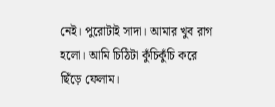নেই। পুরোটাই সাদা। আমার খুব রাগ হলো। আমি চিঠিটা কুঁচিকুঁচি করে ছিঁড়ে ফেলাম।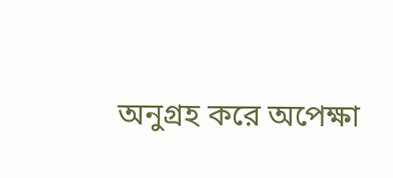অনুগ্রহ করে অপেক্ষা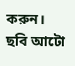করুন। ছবি আটো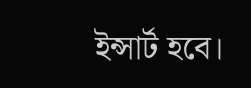ইন্সার্ট হবে।